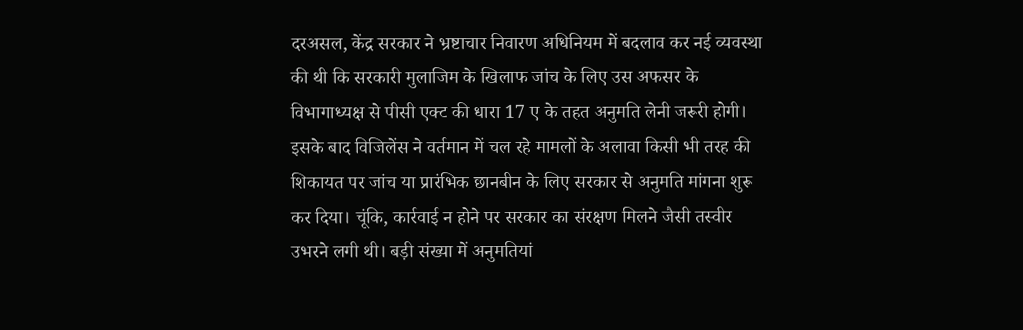दरअसल, केंद्र सरकार ने भ्रष्टाचार निवारण अधिनियम में बदलाव कर नई व्यवस्था की थी कि सरकारी मुलाजिम के खिलाफ जांच के लिए उस अफसर के विभागाध्यक्ष से पीसी एक्ट की धारा 17 ए के तहत अनुमति लेनी जरूरी होगी।
इसके बाद विजिलेंस ने वर्तमान में चल रहे मामलों के अलावा किसी भी तरह की शिकायत पर जांच या प्रारंभिक छानबीन के लिए सरकार से अनुमति मांगना शुरू कर दिया। चूंकि, कार्रवाई न होने पर सरकार का संरक्षण मिलने जैसी तस्वीर उभरने लगी थी। बड़ी संख्या में अनुमतियां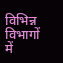विभिन्न विभागों में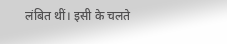लंबित थीं। इसी के चलते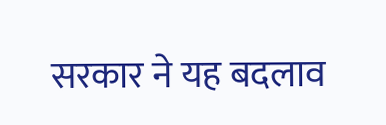सरकार ने यह बदलाव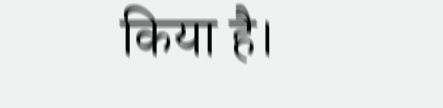किया है।